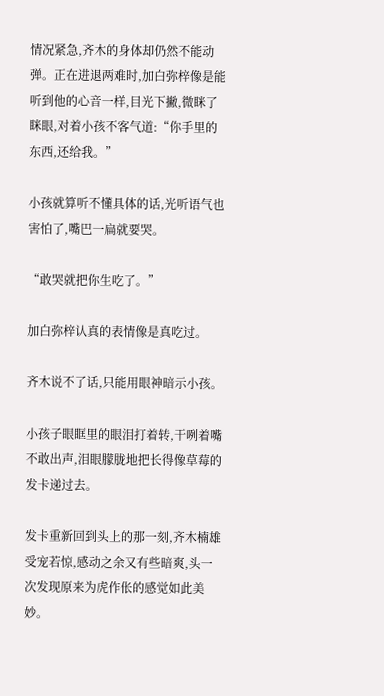情况紧急,齐木的身体却仍然不能动弹。正在进退两难时,加白弥梓像是能听到他的心音一样,目光下撇,微眯了眯眼,对着小孩不客气道:“你手里的东西,还给我。”

小孩就算听不懂具体的话,光听语气也害怕了,嘴巴一扁就要哭。

“敢哭就把你生吃了。”

加白弥梓认真的表情像是真吃过。

齐木说不了话,只能用眼神暗示小孩。

小孩子眼眶里的眼泪打着转,干咧着嘴不敢出声,泪眼朦胧地把长得像草莓的发卡递过去。

发卡重新回到头上的那一刻,齐木楠雄受宠若惊,感动之余又有些暗爽,头一次发现原来为虎作伥的感觉如此美妙。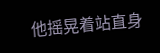他摇晃着站直身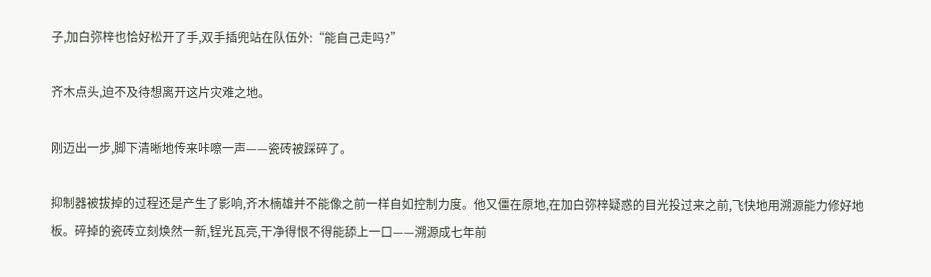子,加白弥梓也恰好松开了手,双手插兜站在队伍外:“能自己走吗?”

齐木点头,迫不及待想离开这片灾难之地。

刚迈出一步,脚下清晰地传来咔嚓一声——瓷砖被踩碎了。

抑制器被拔掉的过程还是产生了影响,齐木楠雄并不能像之前一样自如控制力度。他又僵在原地,在加白弥梓疑惑的目光投过来之前,飞快地用溯源能力修好地板。碎掉的瓷砖立刻焕然一新,锃光瓦亮,干净得恨不得能舔上一口——溯源成七年前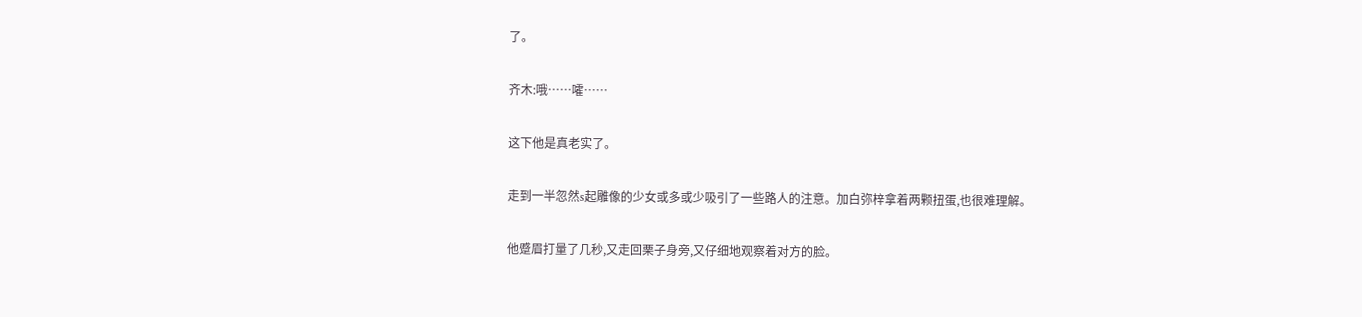了。

齐木:哦……嚯……

这下他是真老实了。

走到一半忽然s起雕像的少女或多或少吸引了一些路人的注意。加白弥梓拿着两颗扭蛋,也很难理解。

他蹙眉打量了几秒,又走回栗子身旁,又仔细地观察着对方的脸。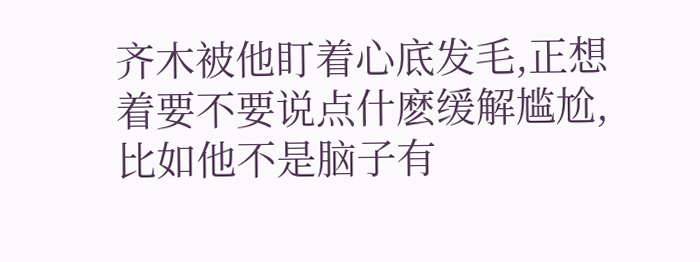齐木被他盯着心底发毛,正想着要不要说点什麽缓解尴尬,比如他不是脑子有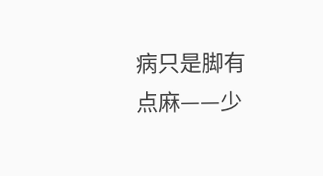病只是脚有点麻——少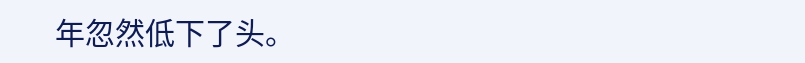年忽然低下了头。